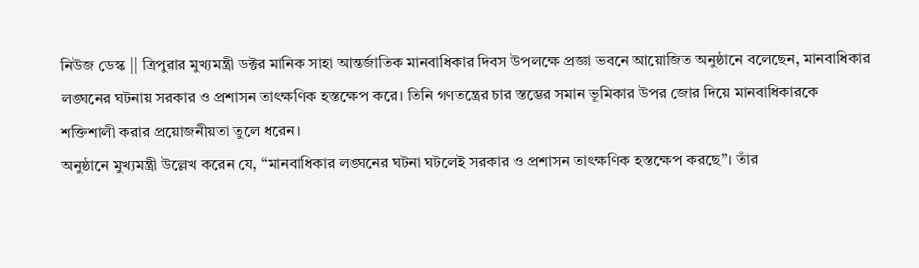নিউজ ডেস্ক || ত্রিপুরার মুখ্যমন্ত্রী ডক্টর মানিক সাহা আন্তর্জাতিক মানবাধিকার দিবস উপলক্ষে প্রজ্ঞা ভবনে আয়োজিত অনুষ্ঠানে বলেছেন, মানবাধিকার লঙ্ঘনের ঘটনায় সরকার ও প্রশাসন তাৎক্ষণিক হস্তক্ষেপ করে। তিনি গণতন্ত্রের চার স্তম্ভের সমান ভূমিকার উপর জোর দিয়ে মানবাধিকারকে শক্তিশালী করার প্রয়োজনীয়তা তুলে ধরেন।
অনুষ্ঠানে মুখ্যমন্ত্রী উল্লেখ করেন যে, “মানবাধিকার লঙ্ঘনের ঘটনা ঘটলেই সরকার ও প্রশাসন তাৎক্ষণিক হস্তক্ষেপ করছে”। তাঁর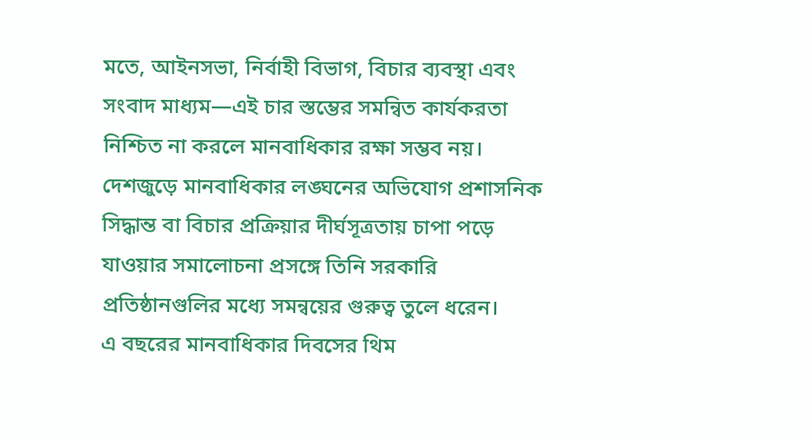মতে, আইনসভা, নির্বাহী বিভাগ, বিচার ব্যবস্থা এবং সংবাদ মাধ্যম—এই চার স্তম্ভের সমন্বিত কার্যকরতা নিশ্চিত না করলে মানবাধিকার রক্ষা সম্ভব নয়। দেশজুড়ে মানবাধিকার লঙ্ঘনের অভিযোগ প্রশাসনিক সিদ্ধান্ত বা বিচার প্রক্রিয়ার দীর্ঘসূত্রতায় চাপা পড়ে যাওয়ার সমালোচনা প্রসঙ্গে তিনি সরকারি প্রতিষ্ঠানগুলির মধ্যে সমন্বয়ের গুরুত্ব তুলে ধরেন।
এ বছরের মানবাধিকার দিবসের থিম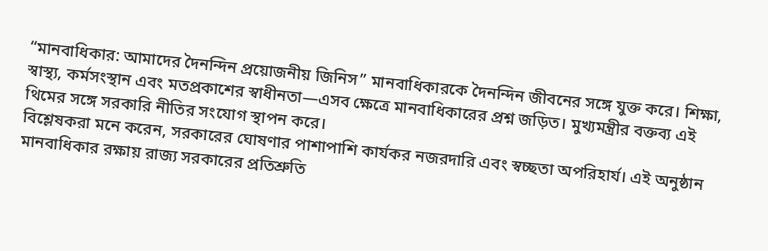“মানবাধিকার: আমাদের দৈনন্দিন প্রয়োজনীয় জিনিস” মানবাধিকারকে দৈনন্দিন জীবনের সঙ্গে যুক্ত করে। শিক্ষা, স্বাস্থ্য, কর্মসংস্থান এবং মতপ্রকাশের স্বাধীনতা—এসব ক্ষেত্রে মানবাধিকারের প্রশ্ন জড়িত। মুখ্যমন্ত্রীর বক্তব্য এই থিমের সঙ্গে সরকারি নীতির সংযোগ স্থাপন করে।
বিশ্লেষকরা মনে করেন, সরকারের ঘোষণার পাশাপাশি কার্যকর নজরদারি এবং স্বচ্ছতা অপরিহার্য। এই অনুষ্ঠান মানবাধিকার রক্ষায় রাজ্য সরকারের প্রতিশ্রুতি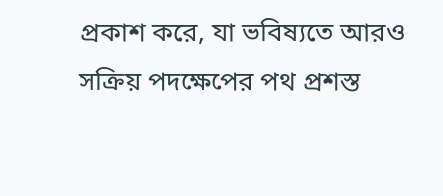প্রকাশ করে, যা ভবিষ্যতে আরও সক্রিয় পদক্ষেপের পথ প্রশস্ত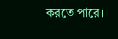করতে পারে।